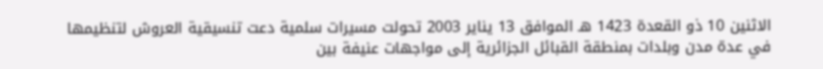الاثنين 10 ذو القعدة 1423 هـ الموافق 13 يناير 2003 تحولت مسيرات سلمية دعت تنسيقية العروش لتنظيمها في عدة مدن وبلدات بمنطقة القبائل الجزائرية إلى مواجهات عنيفة بين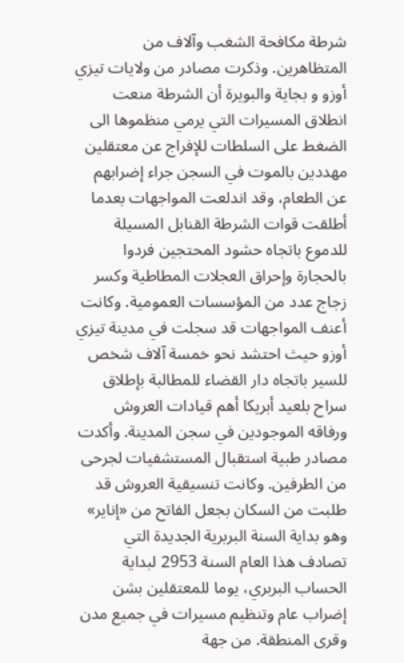شرطة مكافحة الشغب وآلاف من المتظاهرين. وذكرت مصادر من ولايات تيزي أوزو و بجاية والبويرة أن الشرطة منعت انطلاق المسيرات التي يرمي منظموها الى الضغط على السلطات للإفراج عن معتقلين مهددين بالموت في السجن جراء إضرابهم عن الطعام، وقد اندلعت المواجهات بعدما أطلقت قوات الشرطة القنابل المسيلة للدموع باتجاه حشود المحتجين فردوا بالحجارة وإحراق العجلات المطاطية وكسر زجاج عدد من المؤسسات العمومية. وكانت أعنف المواجهات قد سجلت في مدينة تيزي أوزو حيث احتشد نحو خمسة آلاف شخص للسير باتجاه دار القضاء للمطالبة بإطلاق سراح بلعيد أبريكا أهم قيادات العروش ورفاقه الموجودين في سجن المدينة. وأكدت مصادر طبية استقبال المستشفيات لجرحى من الطرفين. وكانت تنسيقية العروش قد طلبت من السكان بجعل الفاتح من «إناير» وهو بداية السنة البربرية الجديدة التي تصادف هذا العام السنة 2953 لبداية الحساب البربري، يوما للمعتقلين بشن إضراب عام وتنظيم مسيرات في جميع مدن وقرى المنطقة. من جهة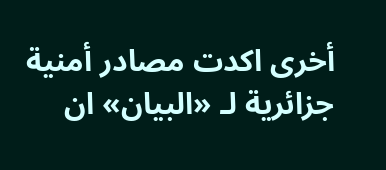أخرى اكدت مصادر أمنية جزائرية لـ «البيان» ان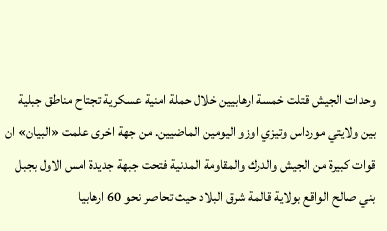وحدات الجيش قتلت خمسة ارهابيين خلال حملة امنية عسكرية تجتاح مناطق جبلية بين ولايتي مورداس وتيزي اوزو اليومين الماضيين. من جهة اخرى علمت «البيان» ان قوات كبيرة من الجيش والدرك والمقاومة المدنية فتحت جبهة جديدة امس الاول بجبل بني صالح الواقع بولاية قالمة شرق البلاد حيث تحاصر نحو 60 ارهابيا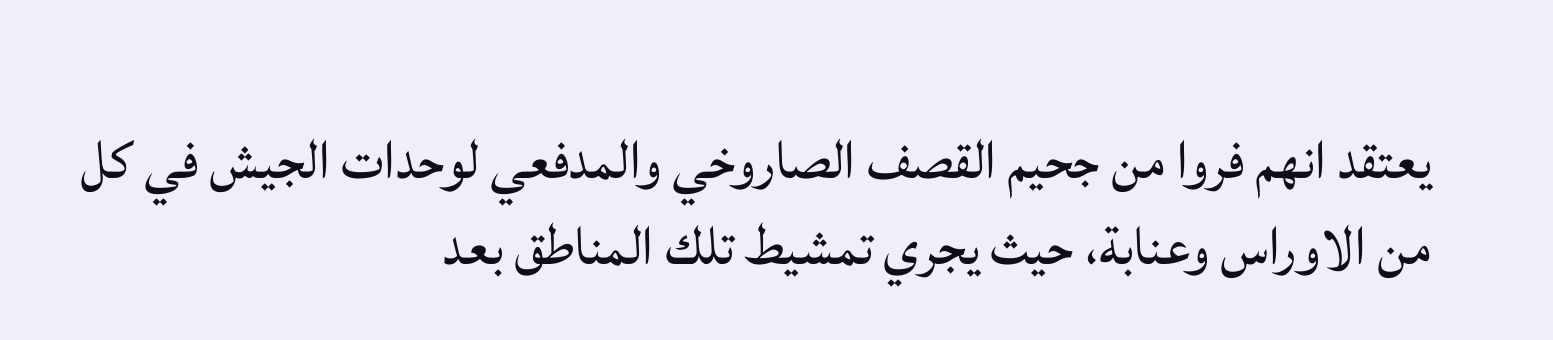يعتقد انهم فروا من جحيم القصف الصاروخي والمدفعي لوحدات الجيش في كل من الاوراس وعنابة، حيث يجري تمشيط تلك المناطق بعد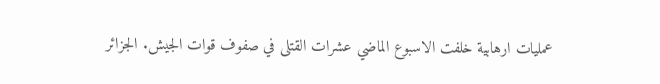عمليات ارهابية خلفت الاسبوع الماضي عشرات القتلى في صفوف قوات الجيش. الجزائر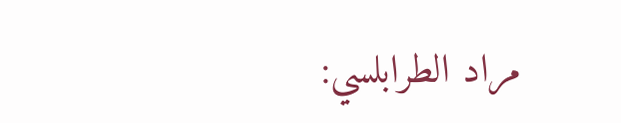مراد الطرابلسي: